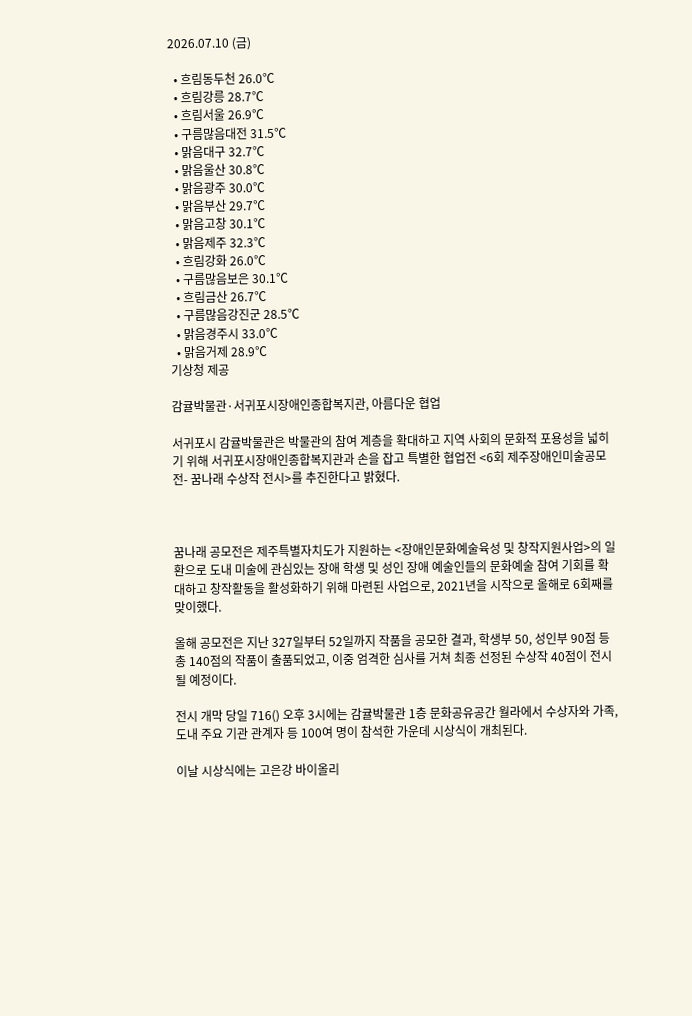2026.07.10 (금)

  • 흐림동두천 26.0℃
  • 흐림강릉 28.7℃
  • 흐림서울 26.9℃
  • 구름많음대전 31.5℃
  • 맑음대구 32.7℃
  • 맑음울산 30.8℃
  • 맑음광주 30.0℃
  • 맑음부산 29.7℃
  • 맑음고창 30.1℃
  • 맑음제주 32.3℃
  • 흐림강화 26.0℃
  • 구름많음보은 30.1℃
  • 흐림금산 26.7℃
  • 구름많음강진군 28.5℃
  • 맑음경주시 33.0℃
  • 맑음거제 28.9℃
기상청 제공

감귤박물관·서귀포시장애인종합복지관, 아름다운 협업

서귀포시 감귤박물관은 박물관의 참여 계층을 확대하고 지역 사회의 문화적 포용성을 넓히기 위해 서귀포시장애인종합복지관과 손을 잡고 특별한 협업전 <6회 제주장애인미술공모전- 꿈나래 수상작 전시>를 추진한다고 밝혔다.



꿈나래 공모전은 제주특별자치도가 지원하는 <장애인문화예술육성 및 창작지원사업>의 일환으로 도내 미술에 관심있는 장애 학생 및 성인 장애 예술인들의 문화예술 참여 기회를 확대하고 창작활동을 활성화하기 위해 마련된 사업으로, 2021년을 시작으로 올해로 6회째를 맞이했다.

올해 공모전은 지난 327일부터 52일까지 작품을 공모한 결과, 학생부 50, 성인부 90점 등 총 140점의 작품이 출품되었고, 이중 엄격한 심사를 거쳐 최종 선정된 수상작 40점이 전시될 예정이다.

전시 개막 당일 716() 오후 3시에는 감귤박물관 1층 문화공유공간 월라에서 수상자와 가족, 도내 주요 기관 관계자 등 100여 명이 참석한 가운데 시상식이 개최된다.

이날 시상식에는 고은강 바이올리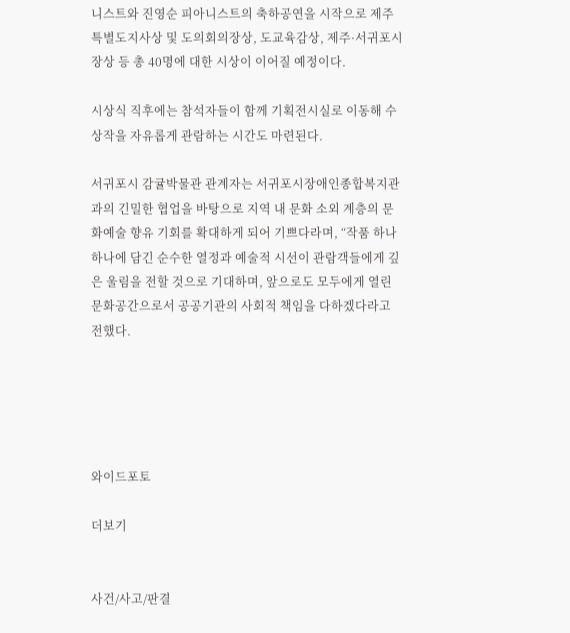니스트와 진영순 피아니스트의 축하공연을 시작으로 제주특별도지사상 및 도의회의장상, 도교육감상, 제주·서귀포시장상 등 총 40명에 대한 시상이 이어질 예정이다.

시상식 직후에는 참석자들이 함께 기획전시실로 이동해 수상작을 자유롭게 관람하는 시간도 마련된다.

서귀포시 감귤박물관 관계자는 서귀포시장애인종합복지관과의 긴밀한 협업을 바탕으로 지역 내 문화 소외 계층의 문화예술 향유 기회를 확대하게 되어 기쁘다라며, “작품 하나하나에 담긴 순수한 열정과 예술적 시선이 관람객들에게 깊은 울림을 전할 것으로 기대하며, 앞으로도 모두에게 열린 문화공간으로서 공공기관의 사회적 책임을 다하겠다라고 전했다.





와이드포토

더보기


사건/사고/판결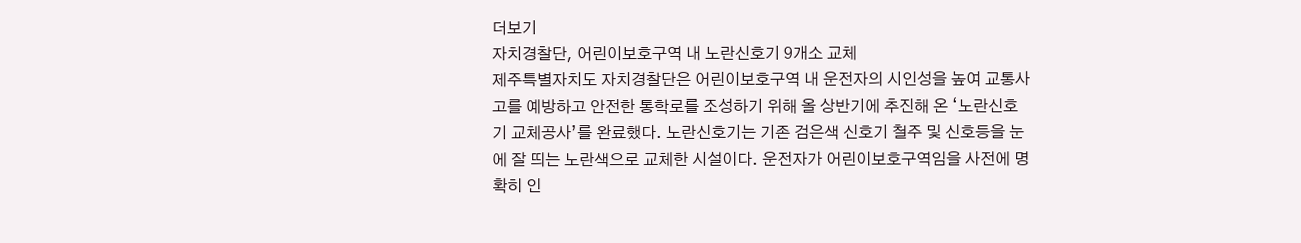더보기
자치경찰단, 어린이보호구역 내 노란신호기 9개소 교체
제주특별자치도 자치경찰단은 어린이보호구역 내 운전자의 시인성을 높여 교통사고를 예방하고 안전한 통학로를 조성하기 위해 올 상반기에 추진해 온 ‘노란신호기 교체공사’를 완료했다. 노란신호기는 기존 검은색 신호기 철주 및 신호등을 눈에 잘 띄는 노란색으로 교체한 시설이다. 운전자가 어린이보호구역임을 사전에 명확히 인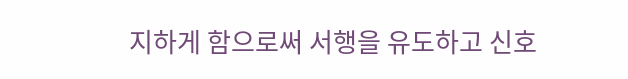지하게 함으로써 서행을 유도하고 신호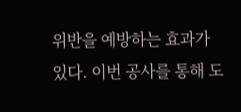위반을 예방하는 효과가 있다. 이번 공사를 통해 도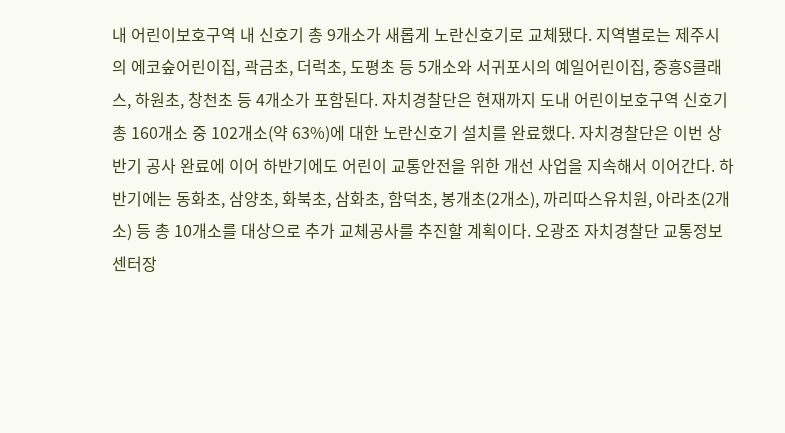내 어린이보호구역 내 신호기 총 9개소가 새롭게 노란신호기로 교체됐다. 지역별로는 제주시의 에코숲어린이집, 곽금초, 더럭초, 도평초 등 5개소와 서귀포시의 예일어린이집, 중흥S클래스, 하원초, 창천초 등 4개소가 포함된다. 자치경찰단은 현재까지 도내 어린이보호구역 신호기 총 160개소 중 102개소(약 63%)에 대한 노란신호기 설치를 완료했다. 자치경찰단은 이번 상반기 공사 완료에 이어 하반기에도 어린이 교통안전을 위한 개선 사업을 지속해서 이어간다. 하반기에는 동화초, 삼양초, 화북초, 삼화초, 함덕초, 봉개초(2개소), 까리따스유치원, 아라초(2개소) 등 총 10개소를 대상으로 추가 교체공사를 추진할 계획이다. 오광조 자치경찰단 교통정보센터장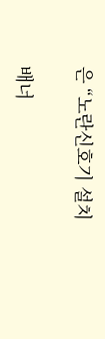은 “노란신호기 설치

배너